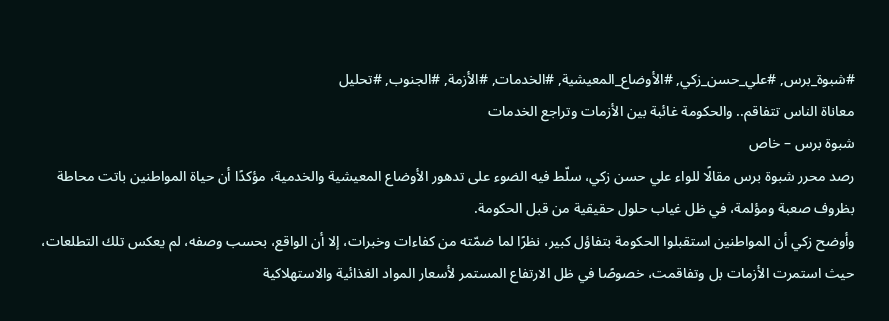#شبوة_برس, #علي_حسن_زكي, #الأوضاع_المعيشية, #الخدمات, #الأزمة, #الجنوب, #تحليل
معاناة الناس تتفاقم.. والحكومة غائبة بين الأزمات وتراجع الخدمات
شبوة برس – خاص
رصد محرر شبوة برس مقالًا للواء علي حسن زكي، سلّط فيه الضوء على تدهور الأوضاع المعيشية والخدمية، مؤكدًا أن حياة المواطنين باتت محاطة بظروف صعبة ومؤلمة، في ظل غياب حلول حقيقية من قبل الحكومة.
وأوضح زكي أن المواطنين استقبلوا الحكومة بتفاؤل كبير، نظرًا لما ضمّته من كفاءات وخبرات، إلا أن الواقع، بحسب وصفه، لم يعكس تلك التطلعات، حيث استمرت الأزمات بل وتفاقمت، خصوصًا في ظل الارتفاع المستمر لأسعار المواد الغذائية والاستهلاكية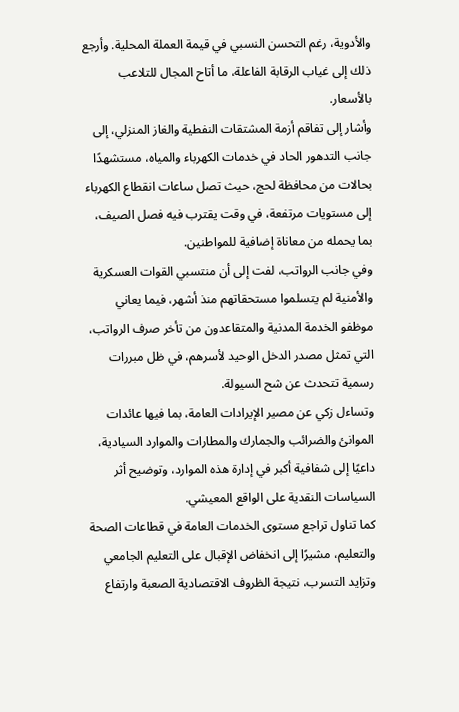والأدوية، رغم التحسن النسبي في قيمة العملة المحلية. وأرجع ذلك إلى غياب الرقابة الفاعلة، ما أتاح المجال للتلاعب بالأسعار.
وأشار إلى تفاقم أزمة المشتقات النفطية والغاز المنزلي، إلى جانب التدهور الحاد في خدمات الكهرباء والمياه، مستشهدًا بحالات من محافظة لحج، حيث تصل ساعات انقطاع الكهرباء إلى مستويات مرتفعة، في وقت يقترب فيه فصل الصيف، بما يحمله من معاناة إضافية للمواطنين.
وفي جانب الرواتب، لفت إلى أن منتسبي القوات العسكرية والأمنية لم يتسلموا مستحقاتهم منذ أشهر، فيما يعاني موظفو الخدمة المدنية والمتقاعدون من تأخر صرف الرواتب، التي تمثل مصدر الدخل الوحيد لأسرهم، في ظل مبررات رسمية تتحدث عن شح السيولة.
وتساءل زكي عن مصير الإيرادات العامة، بما فيها عائدات الموانئ والضرائب والجمارك والمطارات والموارد السيادية، داعيًا إلى شفافية أكبر في إدارة هذه الموارد، وتوضيح أثر السياسات النقدية على الواقع المعيشي.
كما تناول تراجع مستوى الخدمات العامة في قطاعات الصحة والتعليم، مشيرًا إلى انخفاض الإقبال على التعليم الجامعي وتزايد التسرب، نتيجة الظروف الاقتصادية الصعبة وارتفاع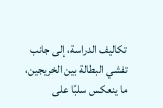تكاليف الدراسة، إلى جانب تفشي البطالة بين الخريجين، ما ينعكس سلبًا على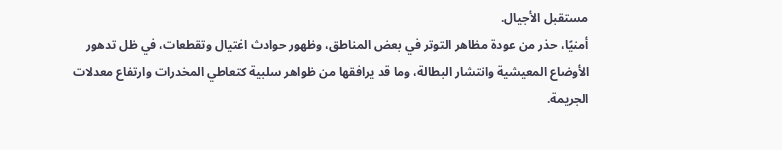مستقبل الأجيال.
أمنيًا، حذر من عودة مظاهر التوتر في بعض المناطق، وظهور حوادث اغتيال وتقطعات، في ظل تدهور الأوضاع المعيشية وانتشار البطالة، وما قد يرافقها من ظواهر سلبية كتعاطي المخدرات وارتفاع معدلات الجريمة.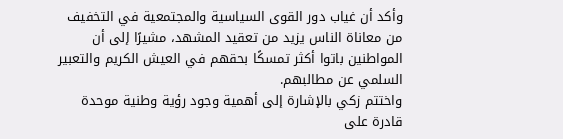وأكد أن غياب دور القوى السياسية والمجتمعية في التخفيف من معاناة الناس يزيد من تعقيد المشهد، مشيرًا إلى أن المواطنين باتوا أكثر تمسكًا بحقهم في العيش الكريم والتعبير السلمي عن مطالبهم.
واختتم زكي بالإشارة إلى أهمية وجود رؤية وطنية موحدة قادرة على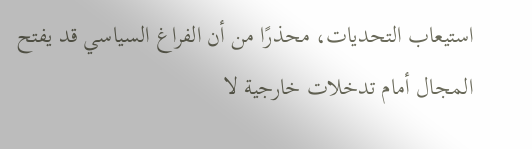استيعاب التحديات، محذرًا من أن الفراغ السياسي قد يفتح المجال أمام تدخلات خارجية لا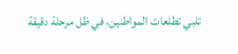تلبي تطلعات المواطنين، في ظل مرحلة دقيقة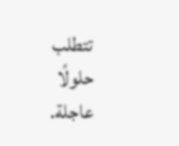تتطلب حلولًا عاجلة.